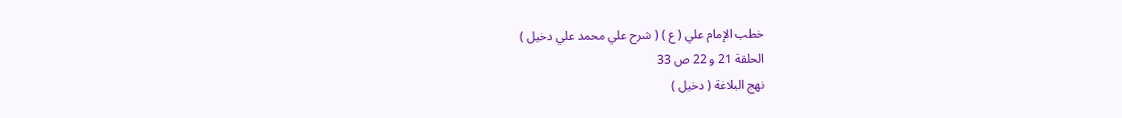خطب الإمام علي ( ع ) ( شرح علي محمد علي دخيل )
الحلقة 21 و 22 ص 33
نهج البلاغة ( دخيل )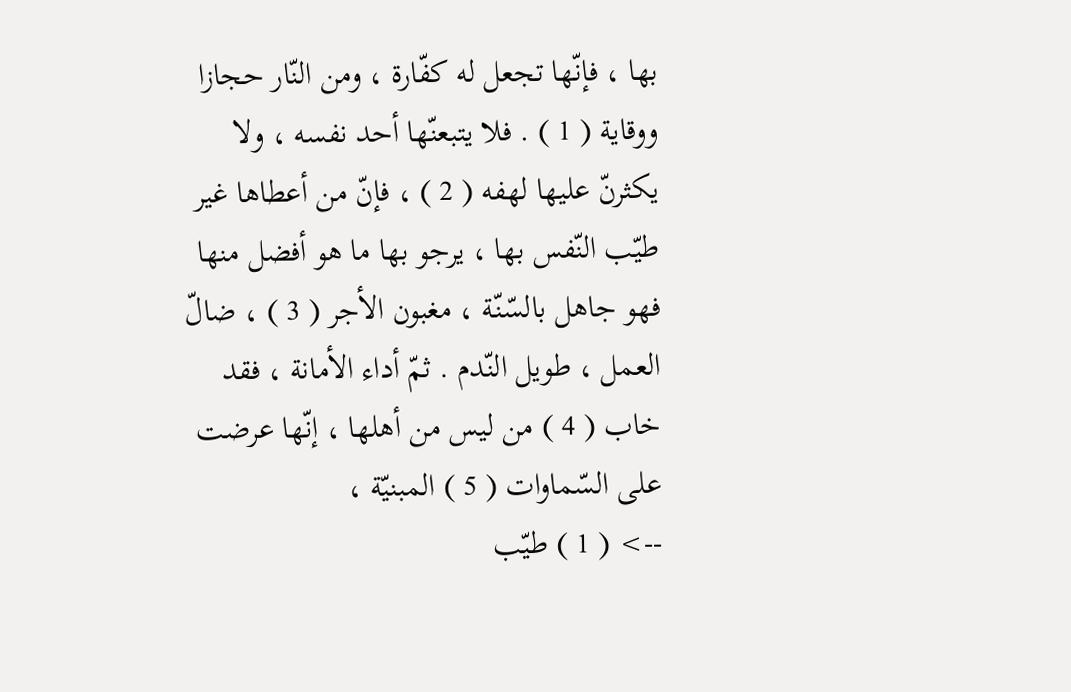بها ، فإنّها تجعل له كفّارة ، ومن النّار حجازا ووقاية ( 1 ) . فلا يتبعنّها أحد نفسه ، ولا يكثرنّ عليها لهفه ( 2 ) ، فإنّ من أعطاها غير طيّب النّفس بها ، يرجو بها ما هو أفضل منها فهو جاهل بالسّنّة ، مغبون الأجر ( 3 ) ، ضالّ العمل ، طويل النّدم . ثمّ أداء الأمانة ، فقد خاب ( 4 ) من ليس من أهلها ، إنّها عرضت على السّماوات ( 5 ) المبنيّة ،
--> ( 1 ) طيّب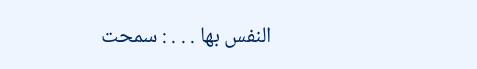النفس بها . . . : سمحت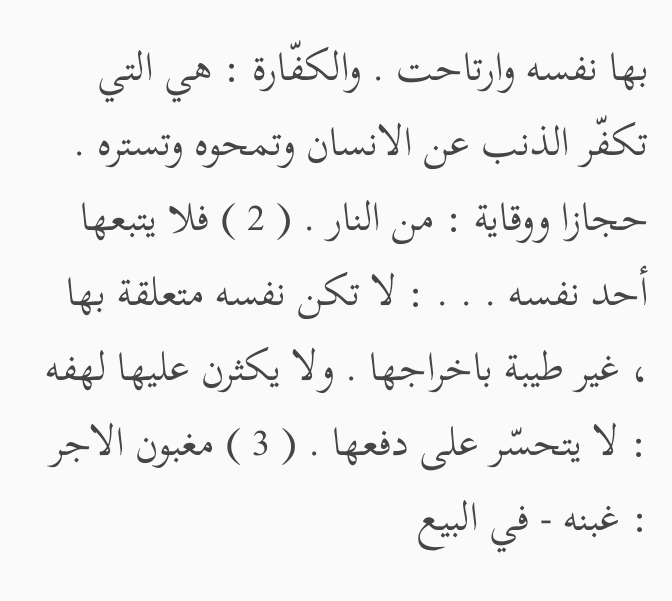بها نفسه وارتاحت . والكفّارة : هي التي تكفّر الذنب عن الانسان وتمحوه وتستره . حجازا ووقاية : من النار . ( 2 ) فلا يتبعها أحد نفسه . . . : لا تكن نفسه متعلقة بها ، غير طيبة باخراجها . ولا يكثرن عليها لهفه : لا يتحسّر على دفعها . ( 3 ) مغبون الاجر : غبنه - في البيع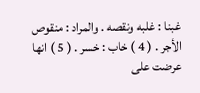غبنا : غلبه ونقصه . والمراد : منقوص الأجر . ( 4 ) خاب : خسر . ( 5 ) انها عرضت على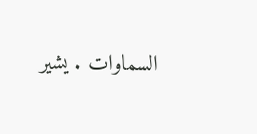السماوات . يشير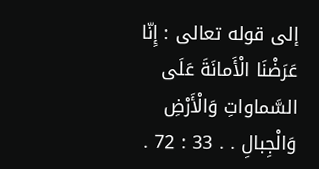إلى قوله تعالى : إِنّا عَرَضْنَا الْأَمانَةَ عَلَى السَّماواتِ وَالْأَرْضِ وَالْجِبالِ . . 33 : 72 .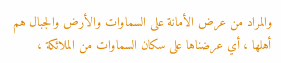والمراد من عرض الأمانة على السماوات والأرض والجبال هم أهلها ، أي عرضناها على سكان السماوات من الملائكة ،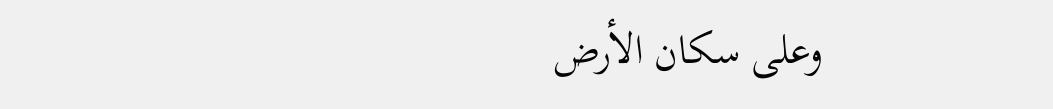وعلى سكان الأرض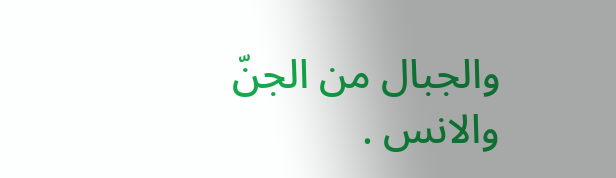والجبال من الجنّ والانس .